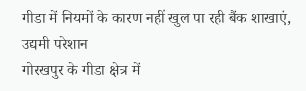गीडा में नियमों के कारण नहीं खुल पा रही बैंक शाखाएं, उद्यमी परेशान
गोरखपुर के गीडा क्षेत्र में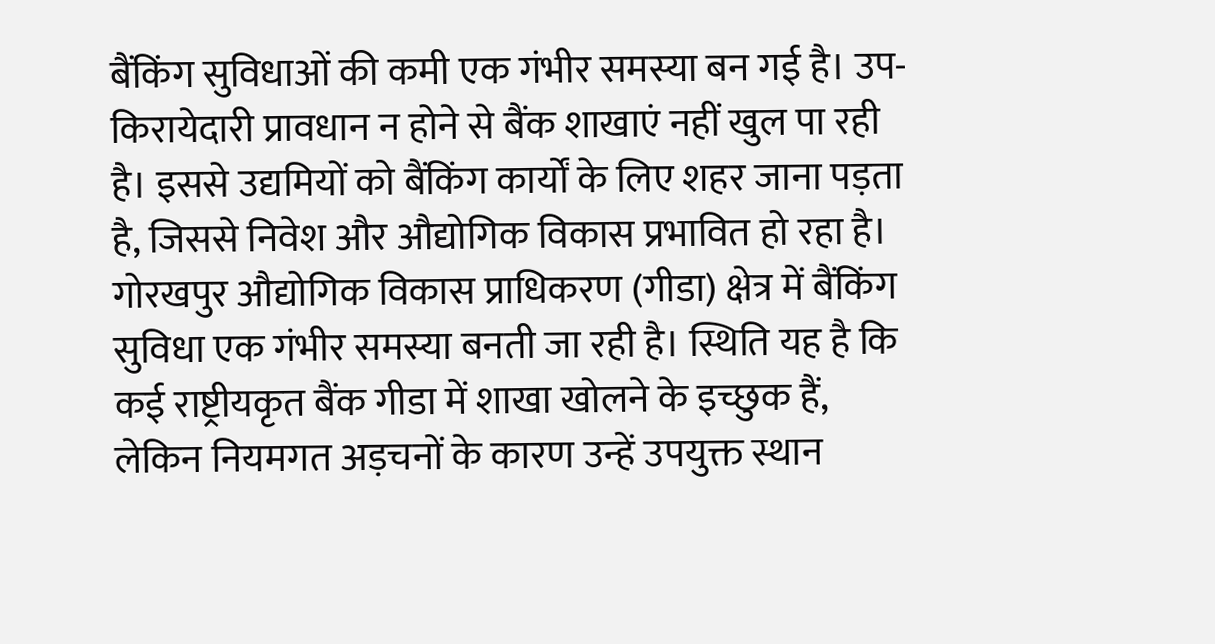बैंकिंग सुविधाओं की कमी एक गंभीर समस्या बन गई है। उप-किरायेदारी प्रावधान न होने से बैंक शाखाएं नहीं खुल पा रही है। इससे उद्यमियों को बैंकिंग कार्यों के लिए शहर जाना पड़ता है, जिससे निवेश और औद्योगिक विकास प्रभावित हो रहा है।
गोरखपुर औद्योगिक विकास प्राधिकरण (गीडा) क्षेत्र में बैंकिंग सुविधा एक गंभीर समस्या बनती जा रही है। स्थिति यह है कि कई राष्ट्रीयकृत बैंक गीडा में शाखा खोलने के इच्छुक हैं, लेकिन नियमगत अड़चनों के कारण उन्हें उपयुक्त स्थान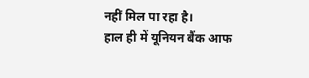नहीं मिल पा रहा है।
हाल ही में यूनियन बैंक आफ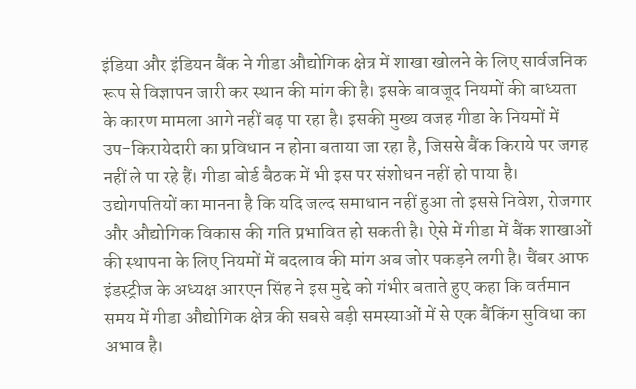इंडिया और इंडियन बैंक ने गीडा औद्योगिक क्षेत्र में शाखा खोलने के लिए सार्वजनिक रूप से विज्ञापन जारी कर स्थान की मांग की है। इसके बावजूद नियमों की बाध्यता के कारण मामला आगे नहीं बढ़ पा रहा है। इसकी मुख्य वजह गीडा के नियमों में उप-किरायेदारी का प्रविधान न होना बताया जा रहा है, जिससे बैंक किराये पर जगह नहीं ले पा रहे हैं। गीडा बोर्ड बैठक में भी इस पर संशोधन नहीं हो पाया है।
उद्योगपतियों का मानना है कि यदि जल्द समाधान नहीं हुआ तो इससे निवेश, रोजगार और औद्योगिक विकास की गति प्रभावित हो सकती है। ऐसे में गीडा में बैंक शाखाओं की स्थापना के लिए नियमों में बदलाव की मांग अब जोर पकड़ने लगी है। चैंबर आफ इंडस्ट्रीज के अध्यक्ष आरएन सिंह ने इस मुद्दे को गंभीर बताते हुए कहा कि वर्तमान समय में गीडा औद्योगिक क्षेत्र की सबसे बड़ी समस्याओं में से एक बैंकिंग सुविधा का अभाव है।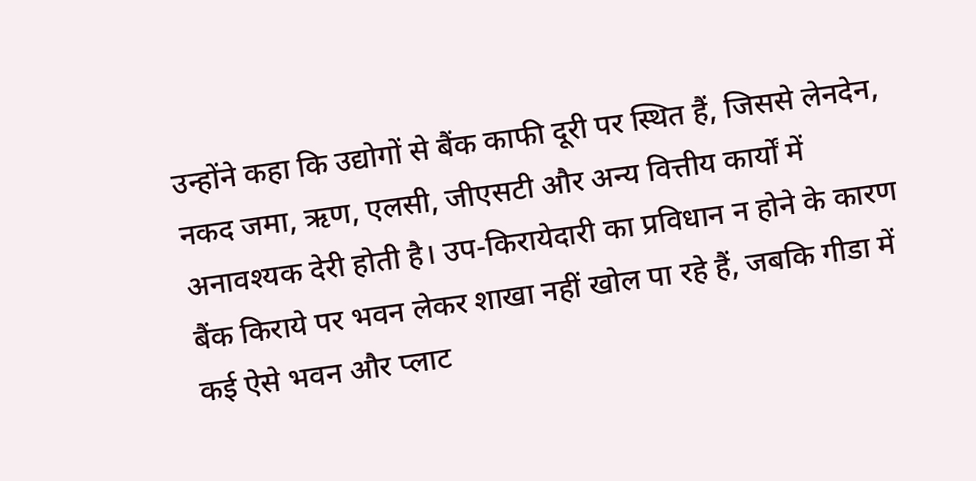उन्होंने कहा कि उद्योगों से बैंक काफी दूरी पर स्थित हैं, जिससे लेनदेन, नकद जमा, ऋण, एलसी, जीएसटी और अन्य वित्तीय कार्यों में अनावश्यक देरी होती है। उप-किरायेदारी का प्रविधान न होने के कारण बैंक किराये पर भवन लेकर शाखा नहीं खोल पा रहे हैं, जबकि गीडा में कई ऐसे भवन और प्लाट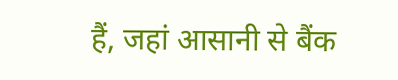हैं, जहां आसानी से बैंक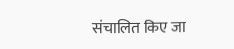संचालित किए जा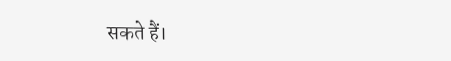सकते हैं।